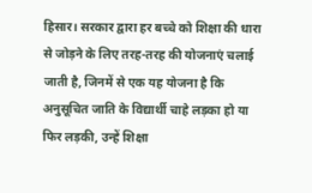हिसार। सरकार द्वारा हर बच्चे को शिक्षा की धारा से जोड़ने के लिए तरह-तरह की योजनाएं चलाई जाती है, जिनमें से एक यह योजना है कि अनुसूचित जाति के विद्यार्थी चाहे लड़का हो या फिर लड़की, उन्हें शिक्षा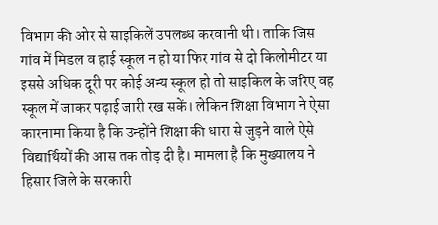विभाग की ओर से साइकिलें उपलब्ध करवानी थी। ताकि जिस गांव में मिडल व हाई स्कूल न हो या फिर गांव से दो किलोमीटर या इससे अधिक दूरी पर कोई अन्य स्कूल हो तो साइकिल के जरिए वह स्कूल में जाकर पढ़ाई जारी रख सकें। लेकिन शिक्षा विभाग ने ऐसा कारनामा किया है कि उन्होंने शिक्षा की धारा से जुड़ने वाले ऐसे विद्यार्थियों की आस तक तोड़ दी है। मामला है कि मुख्यालय ने हिसार जिले के सरकारी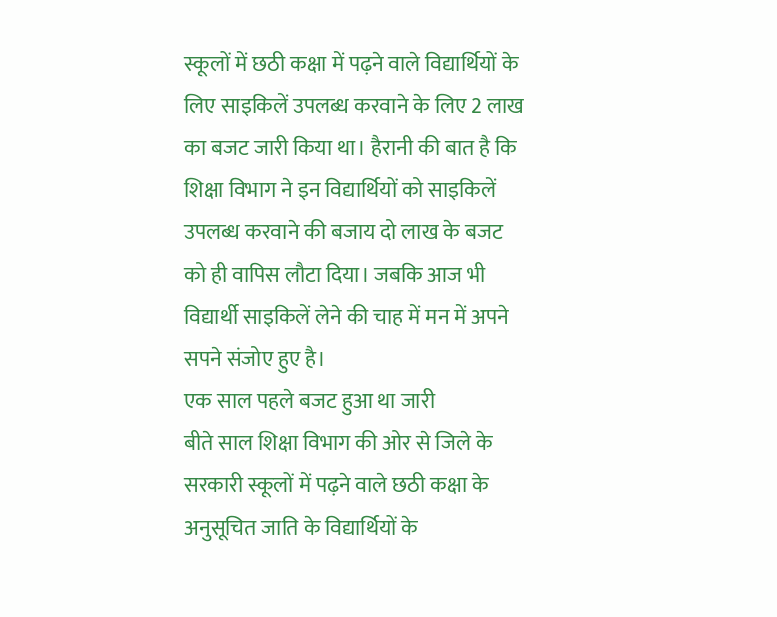स्कूलों में छठी कक्षा में पढ़ने वाले विद्यार्थियों के लिए साइकिलें उपलब्ध करवाने के लिए 2 लाख का बजट जारी किया था। हैरानी की बात है कि शिक्षा विभाग ने इन विद्यार्थियों को साइकिलें उपलब्ध करवाने की बजाय दो लाख के बजट को ही वापिस लौटा दिया। जबकि आज भी विद्यार्थी साइकिलें लेने की चाह में मन में अपने सपने संजोए हुए है।
एक साल पहले बजट हुआ था जारी
बीते साल शिक्षा विभाग की ओर से जिले के सरकारी स्कूलों में पढ़ने वाले छठी कक्षा के अनुसूचित जाति के विद्यार्थियों के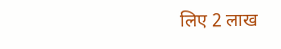लिए 2 लाख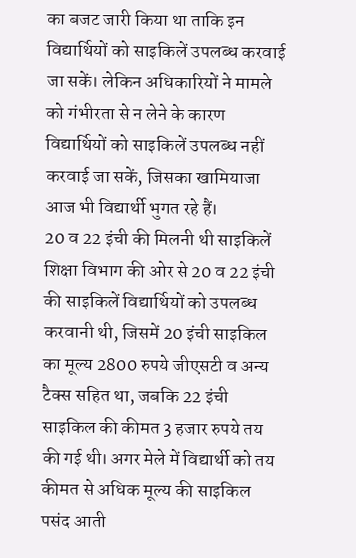का बजट जारी किया था ताकि इन विद्यार्थियों को साइकिलें उपलब्ध करवाई जा सकें। लेकिन अधिकारियों ने मामले को गंभीरता से न लेने के कारण विद्यार्थियों को साइकिलें उपलब्ध नहीं करवाई जा सकें, जिसका खामियाजा आज भी विद्यार्थी भुगत रहे हैं।
20 व 22 इंची की मिलनी थी साइकिलें
शिक्षा विभाग की ओर से 20 व 22 इंची की साइकिलें विद्यार्थियों को उपलब्ध करवानी थी, जिसमें 20 इंची साइकिल का मूल्य 2800 रुपये जीएसटी व अन्य टैक्स सहित था, जबकि 22 इंची साइकिल की कीमत 3 हजार रुपये तय की गई थी। अगर मेले में विद्यार्थी को तय कीमत से अधिक मूल्य की साइकिल पसंद आती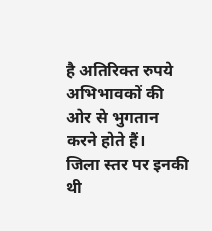है अतिरिक्त रुपये अभिभावकों की ओर से भुगतान करने होते हैं।
जिला स्तर पर इनकी थी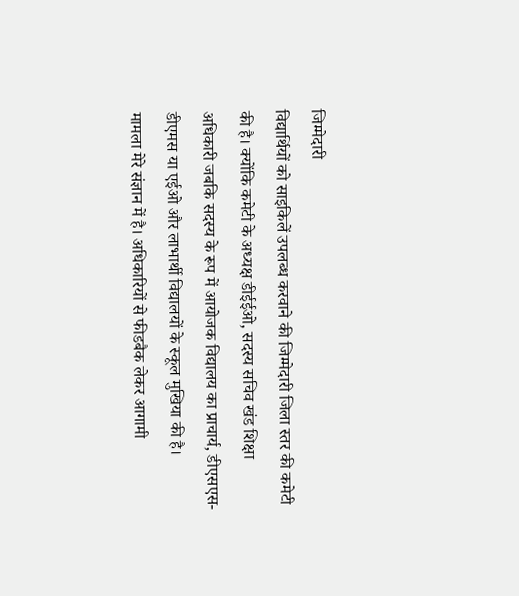जिम्मेदारी
विद्यार्थियों को साइकिलें उपलब्ध करवाने की जिम्मेदारी जिला स्तर की कमेटी की है। क्योंकि कमेटी के अध्यक्ष डीईईओ, सदस्य सचिव खंड शिक्षा अधिकारी जबकि सदस्य के रूप में आयोजक विद्यालय का प्राचार्य, डीएसएस-डीएमस या एईओ और लाभार्थी विद्यालयों के स्कूल मुखिया की है।
मामला मेरे संज्ञान में है। अधिकारियों से फीडबैक लेकर आगामी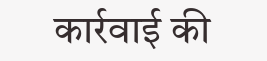कार्रवाई की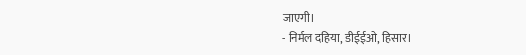जाएगी।
- निर्मल दहिया, डीईईओ, हिसार।